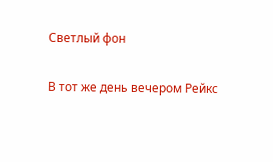Светлый фон

В тот же день вечером Рейкс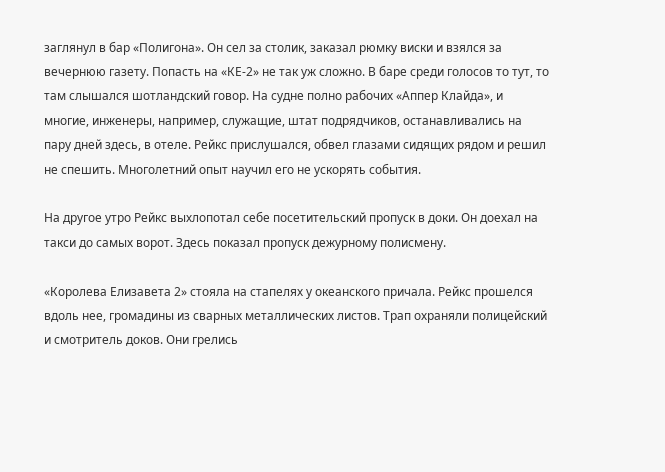заглянул в бар «Полигона». Он сел за столик, заказал рюмку виски и взялся за вечернюю газету. Попасть на «КЕ-2» не так уж сложно. В баре среди голосов то тут, то там слышался шотландский говор. На судне полно рабочих «Аппер Клайда», и многие, инженеры, например, служащие, штат подрядчиков, останавливались на пару дней здесь, в отеле. Рейкс прислушался, обвел глазами сидящих рядом и решил не спешить. Многолетний опыт научил его не ускорять события.

На другое утро Рейкс выхлопотал себе посетительский пропуск в доки. Он доехал на такси до самых ворот. Здесь показал пропуск дежурному полисмену.

«Королева Елизавета 2» стояла на стапелях у океанского причала. Рейкс прошелся вдоль нее, громадины из сварных металлических листов. Трап охраняли полицейский и смотритель доков. Они грелись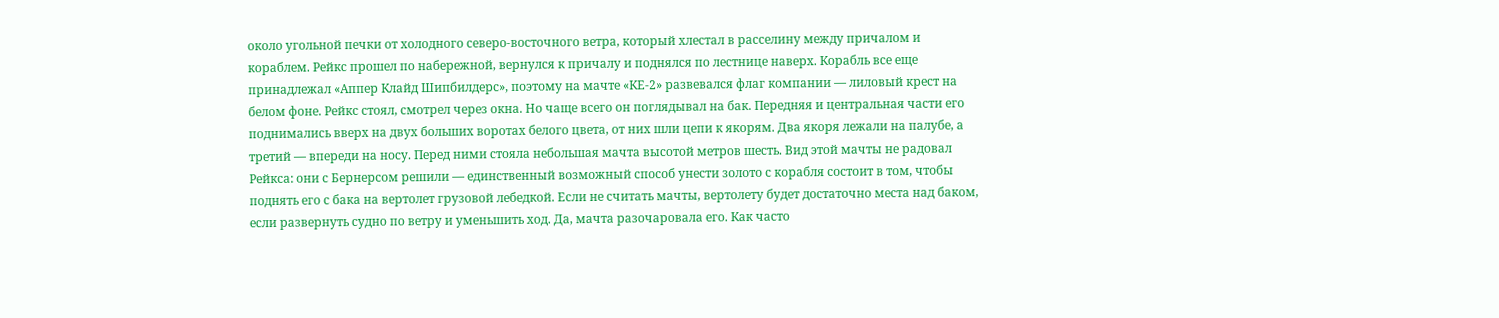около угольной печки от холодного северо-восточного ветра, который хлестал в расселину между причалом и кораблем. Рейкс прошел по набережной, вернулся к причалу и поднялся по лестнице наверх. Корабль все еще принадлежал «Аппер Клайд Шипбилдерс», поэтому на мачте «КЕ-2» развевался флаг компании — лиловый крест на белом фоне. Рейкс стоял, смотрел через окна. Но чаще всего он поглядывал на бак. Передняя и центральная части его поднимались вверх на двух больших воротах белого цвета, от них шли цепи к якорям. Два якоря лежали на палубе, а третий — впереди на носу. Перед ними стояла небольшая мачта высотой метров шесть. Вид этой мачты не радовал Рейкса: они с Бернерсом решили — единственный возможный способ унести золото с корабля состоит в том, чтобы поднять его с бака на вертолет грузовой лебедкой. Если не считать мачты, вертолету будет достаточно места над баком, если развернуть судно по ветру и уменьшить ход. Да, мачта разочаровала его. Как часто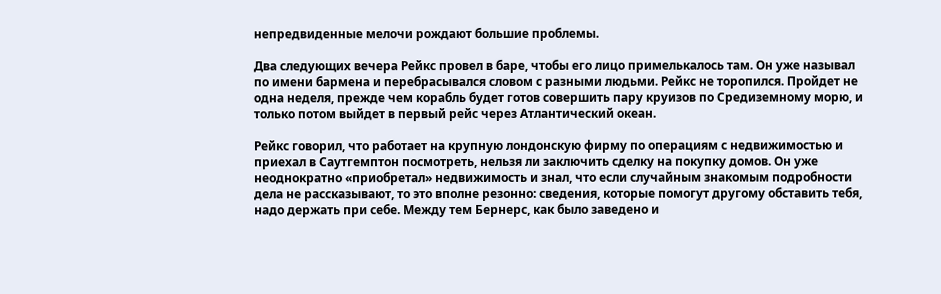непредвиденные мелочи рождают большие проблемы.

Два следующих вечера Рейкс провел в баре, чтобы его лицо примелькалось там. Он уже называл по имени бармена и перебрасывался словом с разными людьми. Рейкс не торопился. Пройдет не одна неделя, прежде чем корабль будет готов совершить пару круизов по Средиземному морю, и только потом выйдет в первый рейс через Атлантический океан.

Рейкс говорил, что работает на крупную лондонскую фирму по операциям с недвижимостью и приехал в Саутгемптон посмотреть, нельзя ли заключить сделку на покупку домов. Он уже неоднократно «приобретал» недвижимость и знал, что если случайным знакомым подробности дела не рассказывают, то это вполне резонно: сведения, которые помогут другому обставить тебя, надо держать при себе. Между тем Бернерс, как было заведено и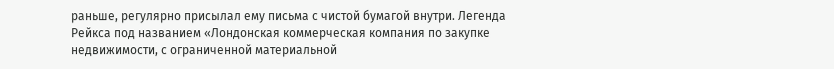раньше, регулярно присылал ему письма с чистой бумагой внутри. Легенда Рейкса под названием «Лондонская коммерческая компания по закупке недвижимости, с ограниченной материальной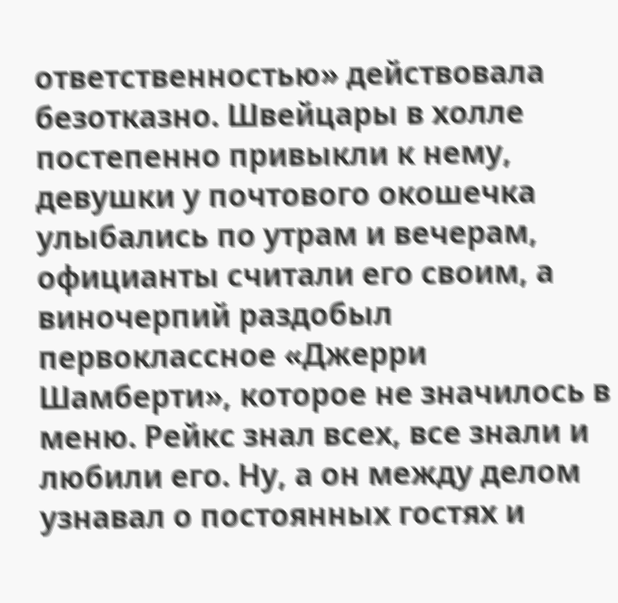ответственностью» действовала безотказно. Швейцары в холле постепенно привыкли к нему, девушки у почтового окошечка улыбались по утрам и вечерам, официанты считали его своим, а виночерпий раздобыл первоклассное «Джерри Шамберти», которое не значилось в меню. Рейкс знал всех, все знали и любили его. Ну, а он между делом узнавал о постоянных гостях и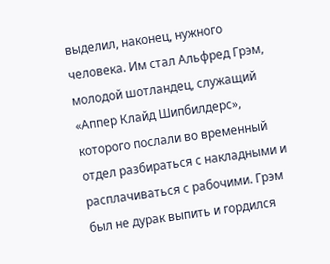выделил, наконец, нужного человека. Им стал Альфред Грэм, молодой шотландец, служащий «Аппер Клайд Шипбилдерс», которого послали во временный отдел разбираться с накладными и расплачиваться с рабочими. Грэм был не дурак выпить и гордился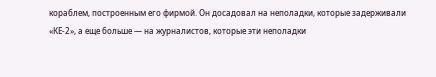кораблем, построенным его фирмой. Он досадовал на неполадки, которые задерживали «КЕ-2», а еще больше — на журналистов, которые эти неполадки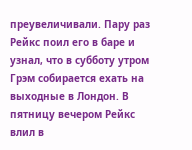преувеличивали. Пару раз Рейкс поил его в баре и узнал, что в субботу утром Грэм собирается ехать на выходные в Лондон. В пятницу вечером Рейкс влил в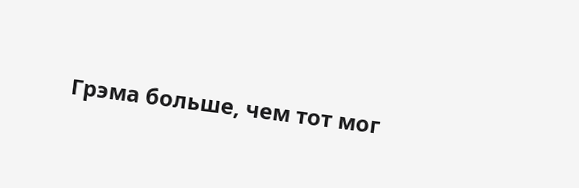Грэма больше, чем тот мог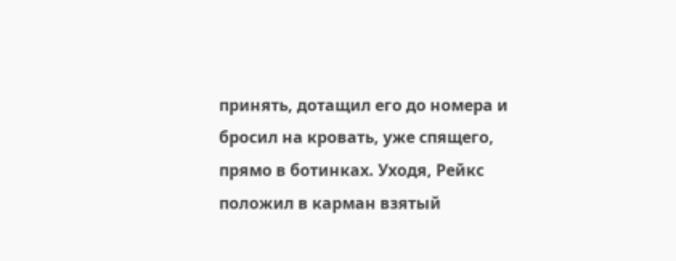принять, дотащил его до номера и бросил на кровать, уже спящего, прямо в ботинках. Уходя, Рейкс положил в карман взятый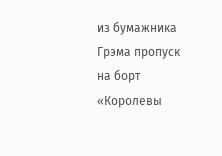из бумажника Грэма пропуск на борт «Королевы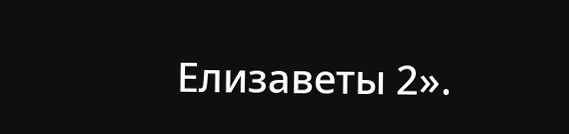Елизаветы 2».